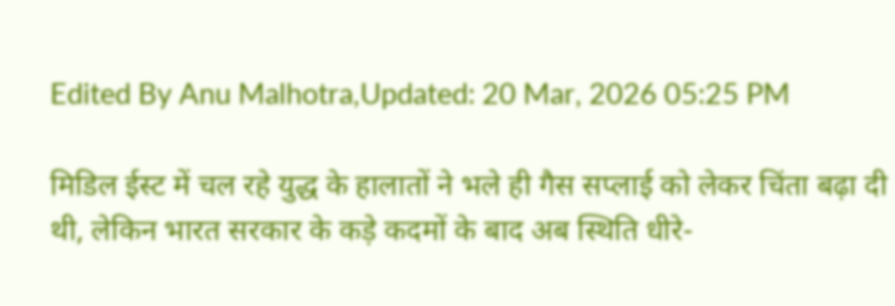Edited By Anu Malhotra,Updated: 20 Mar, 2026 05:25 PM

मिडिल ईस्ट में चल रहे युद्ध के हालातों ने भले ही गैस सप्लाई को लेकर चिंता बढ़ा दी थी, लेकिन भारत सरकार के कड़े कदमों के बाद अब स्थिति धीरे-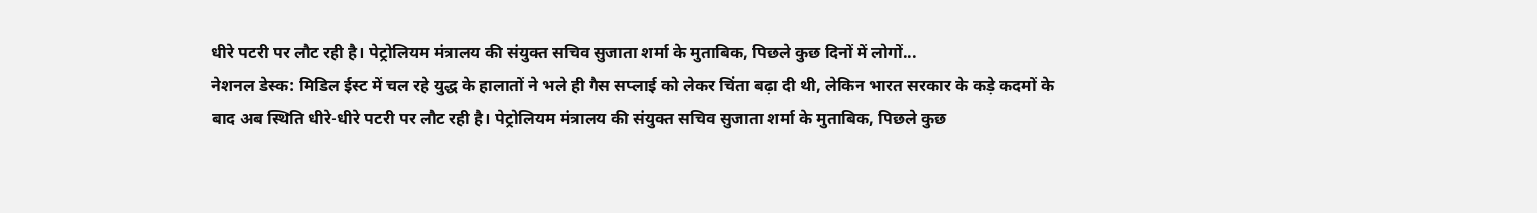धीरे पटरी पर लौट रही है। पेट्रोलियम मंत्रालय की संयुक्त सचिव सुजाता शर्मा के मुताबिक, पिछले कुछ दिनों में लोगों...
नेशनल डेस्क: मिडिल ईस्ट में चल रहे युद्ध के हालातों ने भले ही गैस सप्लाई को लेकर चिंता बढ़ा दी थी, लेकिन भारत सरकार के कड़े कदमों के बाद अब स्थिति धीरे-धीरे पटरी पर लौट रही है। पेट्रोलियम मंत्रालय की संयुक्त सचिव सुजाता शर्मा के मुताबिक, पिछले कुछ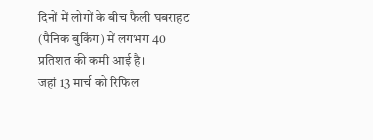दिनों में लोगों के बीच फैली घबराहट (पैनिक बुकिंग) में लगभग 40 प्रतिशत की कमी आई है।
जहां 13 मार्च को रिफिल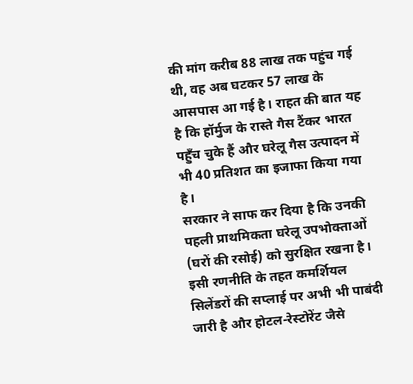की मांग करीब 88 लाख तक पहुंच गई थी, वह अब घटकर 57 लाख के आसपास आ गई है। राहत की बात यह है कि हॉर्मुज के रास्ते गैस टैंकर भारत पहुँच चुके हैं और घरेलू गैस उत्पादन में भी 40 प्रतिशत का इजाफा किया गया है।
सरकार ने साफ कर दिया है कि उनकी पहली प्राथमिकता घरेलू उपभोक्ताओं (घरों की रसोई) को सुरक्षित रखना है। इसी रणनीति के तहत कमर्शियल सिलेंडरों की सप्लाई पर अभी भी पाबंदी जारी है और होटल-रेस्टोरेंट जैसे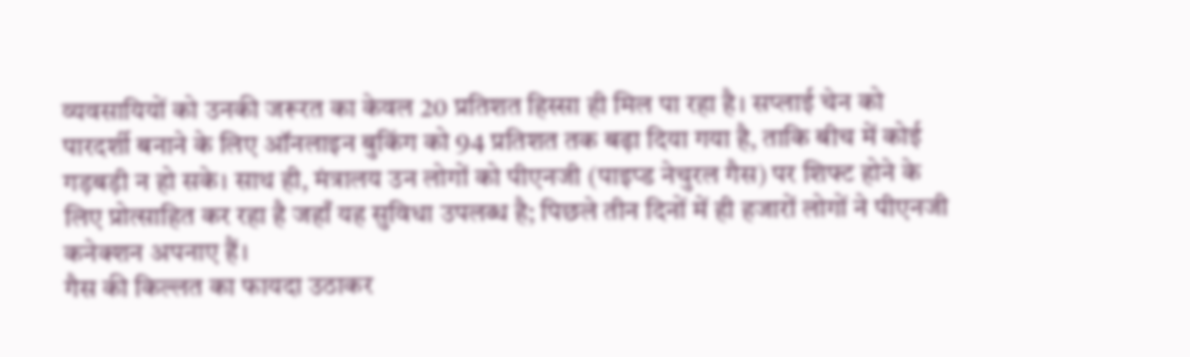व्यवसायियों को उनकी जरूरत का केवल 20 प्रतिशत हिस्सा ही मिल पा रहा है। सप्लाई चेन को पारदर्शी बनाने के लिए ऑनलाइन बुकिंग को 94 प्रतिशत तक बढ़ा दिया गया है, ताकि बीच में कोई गड़बड़ी न हो सके। साथ ही, मंत्रालय उन लोगों को पीएनजी (पाइप्ड नेचुरल गैस) पर शिफ्ट होने के लिए प्रोत्साहित कर रहा है जहाँ यह सुविधा उपलब्ध है; पिछले तीन दिनों में ही हजारों लोगों ने पीएनजी कनेक्शन अपनाए हैं।
गैस की किल्लत का फायदा उठाकर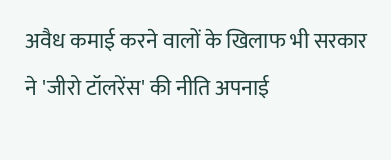अवैध कमाई करने वालों के खिलाफ भी सरकार ने 'जीरो टॉलरेंस' की नीति अपनाई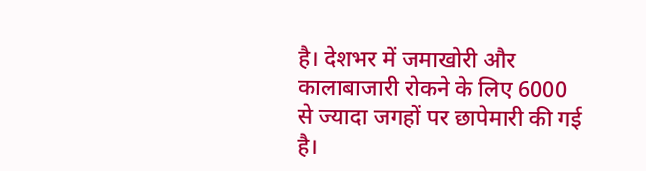है। देशभर में जमाखोरी और कालाबाजारी रोकने के लिए 6000 से ज्यादा जगहों पर छापेमारी की गई है।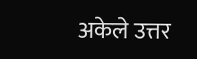अकेले उत्तर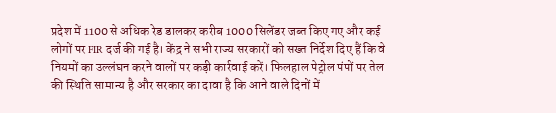प्रदेश में 1100 से अधिक रेड डालकर करीब 1000 सिलेंडर जब्त किए गए और कई लोगों पर FIR दर्ज की गई है। केंद्र ने सभी राज्य सरकारों को सख्त निर्देश दिए हैं कि वे नियमों का उल्लंघन करने वालों पर कड़ी कार्रवाई करें। फिलहाल पेट्रोल पंपों पर तेल की स्थिति सामान्य है और सरकार का दावा है कि आने वाले दिनों में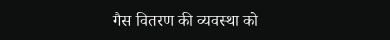गैस वितरण की व्यवस्था को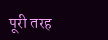पूरी तरह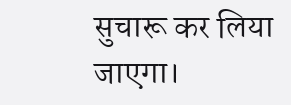सुचारू कर लिया जाएगा।